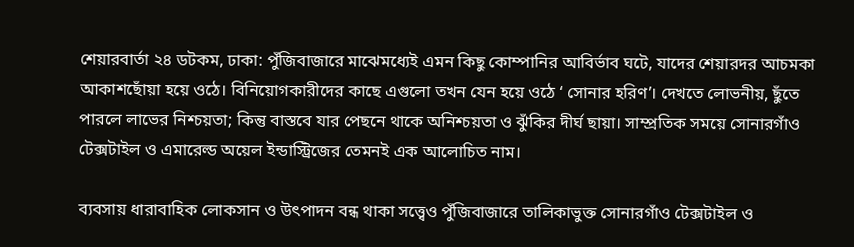শেয়ারবার্তা ২৪ ডটকম, ঢাকা: পুঁজিবাজারে মাঝেমধ্যেই এমন কিছু কোম্পানির আবির্ভাব ঘটে, যাদের শেয়ারদর আচমকা আকাশছোঁয়া হয়ে ওঠে। বিনিয়োগকারীদের কাছে এগুলো তখন যেন হয়ে ওঠে ‘ সোনার হরিণ’। দেখতে লোভনীয়, ছুঁতে পারলে লাভের নিশ্চয়তা; কিন্তু বাস্তবে যার পেছনে থাকে অনিশ্চয়তা ও ঝুঁকির দীর্ঘ ছায়া। সাম্প্রতিক সময়ে সোনারগাঁও টেক্সটাইল ও এমারেল্ড অয়েল ইন্ডাস্ট্রিজের তেমনই এক আলোচিত নাম।

ব্যবসায় ধারাবাহিক লোকসান ও উৎপাদন বন্ধ থাকা সত্ত্বেও পুঁজিবাজারে তালিকাভুক্ত সোনারগাঁও টেক্সটাইল ও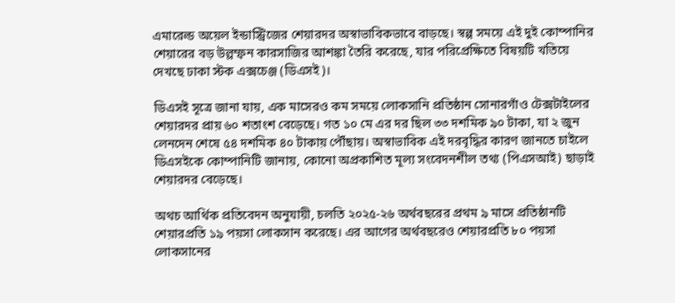এমারেল্ড অয়েল ইন্ডাস্ট্রিজের শেয়ারদর অস্বাভাবিকভাবে বাড়ছে। স্বল্প সময়ে এই দুই কোম্পানির শেয়ারের বড় উল্লম্ফন কারসাজির আশঙ্কা তৈরি করেছে, যার পরিপ্রেক্ষিতে বিষয়টি খতিয়ে দেখছে ঢাকা স্টক এক্সচেঞ্জ (ডিএসই)।

ডিএসই সূত্রে জানা যায়, এক মাসেরও কম সময়ে লোকসানি প্রতিষ্ঠান সোনারগাঁও টেক্সটাইলের শেয়ারদর প্রায় ৬০ শতাংশ বেড়েছে। গত ১০ মে এর দর ছিল ৩৩ দশমিক ৯০ টাকা, যা ২ জুন লেনদেন শেষে ৫৪ দশমিক ৪০ টাকায় পৌঁছায়। অস্বাভাবিক এই দরবৃদ্ধির কারণ জানতে চাইলে ডিএসইকে কোম্পানিটি জানায়, কোনো অপ্রকাশিত মূল্য সংবেদনশীল তথ্য (পিএসআই) ছাড়াই শেয়ারদর বেড়েছে।

অথচ আর্থিক প্রতিবেদন অনুযায়ী, চলতি ২০২৫-২৬ অর্থবছরের প্রথম ৯ মাসে প্রতিষ্ঠানটি শেয়ারপ্রতি ১৯ পয়সা লোকসান করেছে। এর আগের অর্থবছরেও শেয়ারপ্রতি ৮০ পয়সা লোকসানের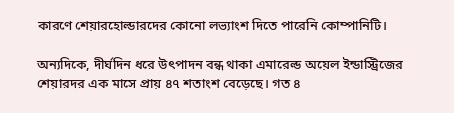কারণে শেয়ারহোল্ডারদের কোনো লভ্যাংশ দিতে পারেনি কোম্পানিটি।

অন্যদিকে, দীর্ঘদিন ধরে উৎপাদন বন্ধ থাকা এমারেল্ড অয়েল ইন্ডাস্ট্রিজের শেয়ারদর এক মাসে প্রায় ৪৭ শতাংশ বেড়েছে। গত ৪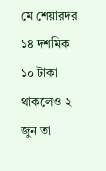মে শেয়ারদর ১৪ দশমিক ১০ টাকা থাকলেও ২ জুন তা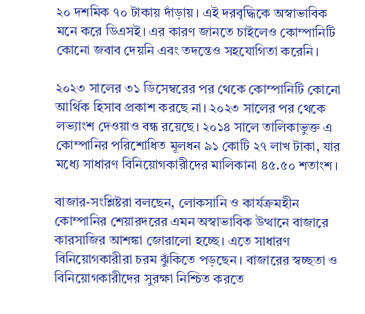২০ দশমিক ৭০ টাকায় দাঁড়ায়। এই দরবৃদ্ধিকে অস্বাভাবিক মনে করে ডিএসই। এর কারণ জানতে চাইলেও কোম্পানিটি কোনো জবাব দেয়নি এবং তদন্তেও সহযোগিতা করেনি।

২০২৩ সালের ৩১ ডিসেম্বরের পর থেকে কোম্পানিটি কোনো আর্থিক হিসাব প্রকাশ করছে না। ২০২৩ সালের পর থেকে লভ্যাংশ দেওয়াও বন্ধ রয়েছে। ২০১৪ সালে তালিকাভুক্ত এ কোম্পানির পরিশোধিত মূলধন ৯১ কোটি ২৭ লাখ টাকা, যার মধ্যে সাধারণ বিনিয়োগকারীদের মালিকানা ৪৫.৫০ শতাংশ।

বাজার-সংশ্লিষ্টরা বলছেন, লোকসানি ও কার্যক্রমহীন কোম্পানির শেয়ারদরের এমন অস্বাভাবিক উত্থানে বাজারে কারসাজির আশঙ্কা জোরালো হচ্ছে। এতে সাধারণ বিনিয়োগকারীরা চরম ঝুঁকিতে পড়ছেন। বাজারের স্বচ্ছতা ও বিনিয়োগকারীদের সুরক্ষা নিশ্চিত করতে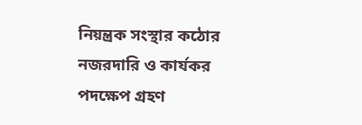নিয়ন্ত্রক সংস্থার কঠোর নজরদারি ও কার্যকর পদক্ষেপ গ্রহণ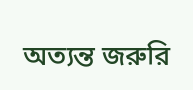অত্যন্ত জরুরি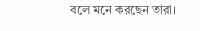বলে মনে করছেন তারা।